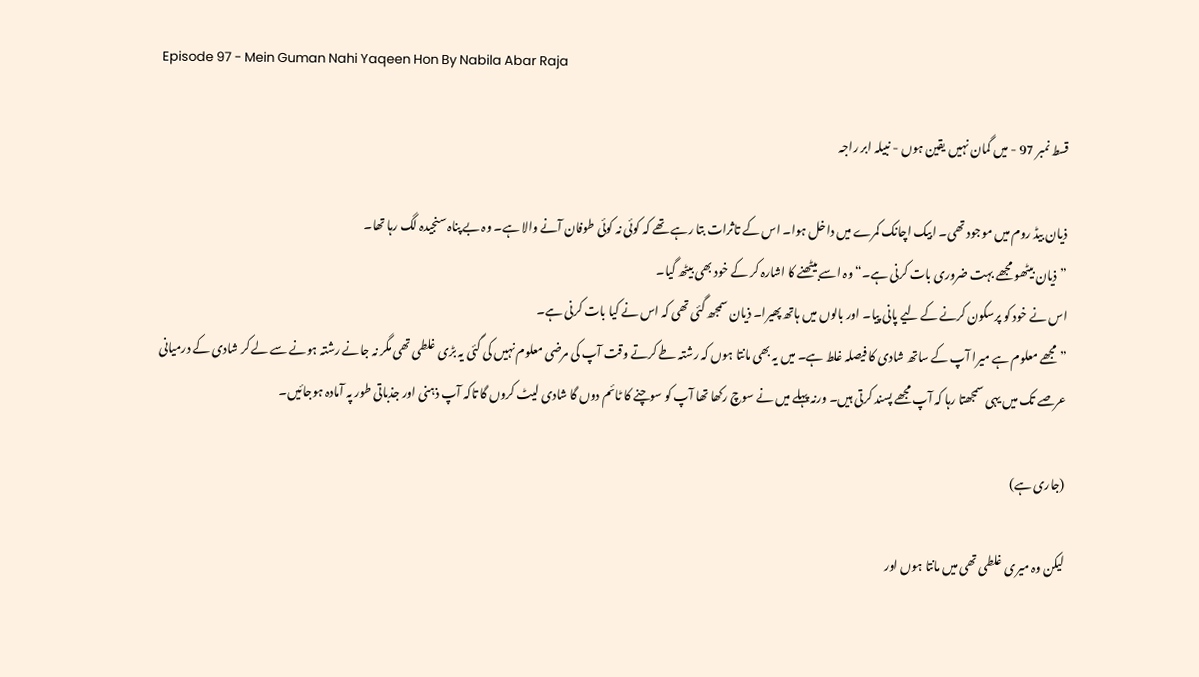Episode 97 - Mein Guman Nahi Yaqeen Hon By Nabila Abar Raja

قسط نمبر 97 - میں گمان نہیں یقین ہوں - نبیلہ ابر راجہ

ذیان بیڈ روم میں موجود تھی۔ ابیک اچانک کمرے میں داخل ہوا۔ اس کے تاثرات بتا رہے تھے کہ کوئی نہ کوئی طوفان آنے والا ہے۔ وہ بے پناہ سنجیدہ لگ رہا تھا۔
”ذیان بیٹھو مجھے بہت ضروری بات کرنی ہے۔“ وہ اسے بیٹھنے کا اشارہ کر کے خود بھی بیٹھ گیا۔
اس نے خود کو پرسکون کرنے کے لیے پانی پیا۔ اور بالوں میں ہاتھ پھیرا۔ ذیان سمجھ گئی تھی کہ اس نے کیا بات کرنی ہے۔
”مجھے معلوم ہے میرا آپ کے ساتھ شادی کا فیصلہ غلط ہے۔ میں یہ بھی مانتا ہوں کہ رشتہ طے کرتے وقت آپ کی مرضی معلوم نہیں کی گئی یہ بڑی غلطی تھی مگر نہ جانے رشتہ ہونے سے لے کر شادی کے درمیانی عرصے تک میں یہی سمجھتا رہا کہ آپ مجھے پسند کرتی ہیں۔ ورنہ پہلے میں نے سوچ رکھا تھا آپ کو سوچنے کا ٹائم دوں گا شادی لیٹ کروں گا تاکہ آپ ذہنی اور جذباتی طور پہ آمادہ ہوجائیں۔

(جاری ہے)

لیکن وہ میری غلطی تھی میں مانتا ہوں اور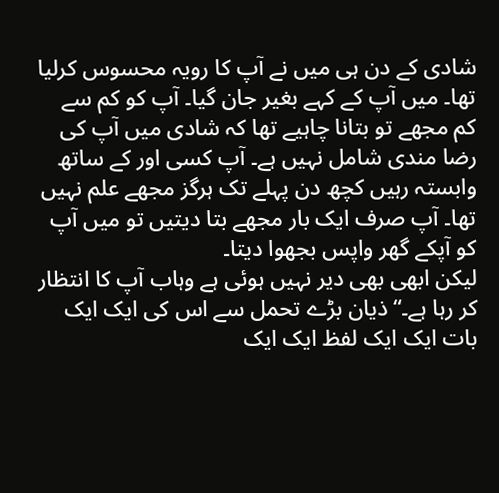شادی کے دن ہی میں نے آپ کا رویہ محسوس کرلیا تھا۔ میں آپ کے کہے بغیر جان گیا۔ آپ کو کم سے کم مجھے تو بتانا چاہیے تھا کہ شادی میں آپ کی رضا مندی شامل نہیں ہے۔ آپ کسی اور کے ساتھ وابستہ رہیں کچھ دن پہلے تک ہرگز مجھے علم نہیں تھا۔ آپ صرف ایک بار مجھے بتا دیتیں تو میں آپ کو آپکے گھر واپس بجھوا دیتا۔
لیکن ابھی بھی دیر نہیں ہوئی ہے وہاب آپ کا انتظار کر رہا ہے۔“ ذیان بڑے تحمل سے اس کی ایک ایک بات ایک ایک لفظ ایک ایک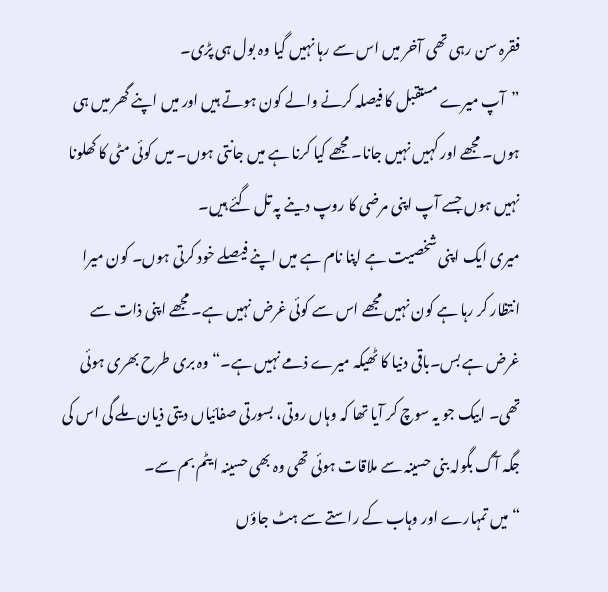فقرہ سن رہی تھی آخر میں اس سے رہا نہیں گیا وہ بول ہی پڑی۔
”آپ میرے مستقبل کا فیصلہ کرنے والے کون ہوتے ہیں اور میں اپنے گھر میں ہی ہوں۔ مجھے اور کہیں نہیں جانا۔ مجھے کیا کرنا ہے میں جانتی ہوں۔ میں کوئی مٹی کا کھلونا نہیں ہوں جسے آپ اپنی مرضی کا روپ دینے پہ تل گئے ہیں۔
میری ایک اپنی شخصیت ہے اپنا نام ہے میں اپنے فیصلے خود کرتی ہوں۔ کون میرا انتظار کر رہا ہے کون نہیں مجھے اس سے کوئی غرض نہیں ہے۔ مجھے اپنی ذات سے غرض ہے بس۔باقی دنیا کا ٹھیکہ میرے ذمے نہیں ہے۔“ وہ بری طرح بھری ہوئی تھی۔ ابیک جو یہ سوچ کر آیا تھا کہ وہاں روتی، بسورتی صفائیاں دیتی ذیان ملے گی اس کی جگہ آگ بگولہ بنی حسینہ سے ملاقات ہوئی تھی وہ بھی حسینہ ایٹم بم سے۔
“میں تمہارے اور وہاب کے راستے سے ہٹ جاؤں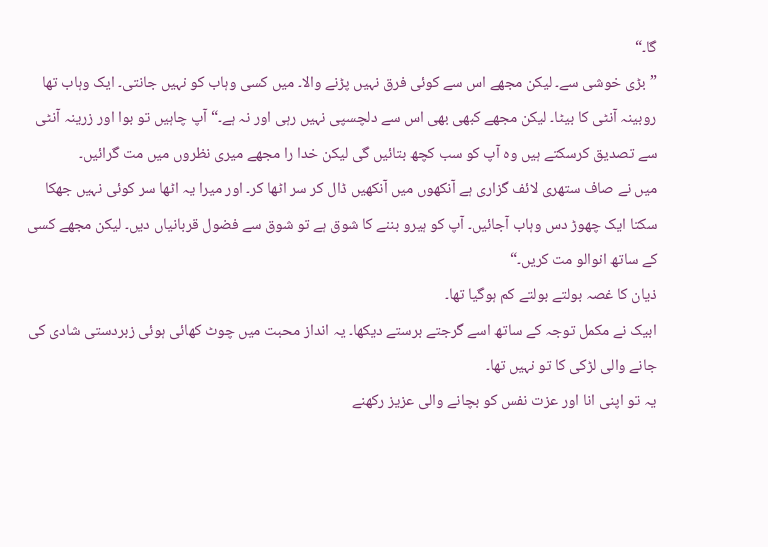گا۔“
”بڑی خوشی سے۔ لیکن مجھے اس سے کوئی فرق نہیں پڑنے والا۔ میں کسی وہاب کو نہیں جانتی۔ ایک وہاب تھا روبینہ آنٹی کا بیٹا۔ لیکن مجھے کبھی بھی اس سے دلچسپی نہیں رہی اور نہ ہے۔“ آپ چاہیں تو بوا اور زرینہ آنٹی سے تصدیق کرسکتے ہیں وہ آپ کو سب کچھ بتائیں گی لیکن خدا را مجھے میری نظروں میں مت گرائیں۔
میں نے صاف ستھری لائف گزاری ہے آنکھوں میں آنکھیں ڈال کر سر اٹھا کر۔ اور میرا یہ اٹھا سر کوئی نہیں جھکا سکتا ایک چھوڑ دس وہاب آجائیں۔ آپ کو ہیرو بننے کا شوق ہے تو شوق سے فضول قربانیاں دیں۔ لیکن مجھے کسی کے ساتھ انوالو مت کریں۔“
ذیان کا غصہ بولتے بولتے کم ہوگیا تھا۔
ابیک نے مکمل توجہ کے ساتھ اسے گرجتے برستے دیکھا۔ یہ انداز محبت میں چوٹ کھائی ہوئی زبردستی شادی کی جانے والی لڑکی کا تو نہیں تھا۔
یہ تو اپنی انا اور عزت نفس کو بچانے والی عزیز رکھنے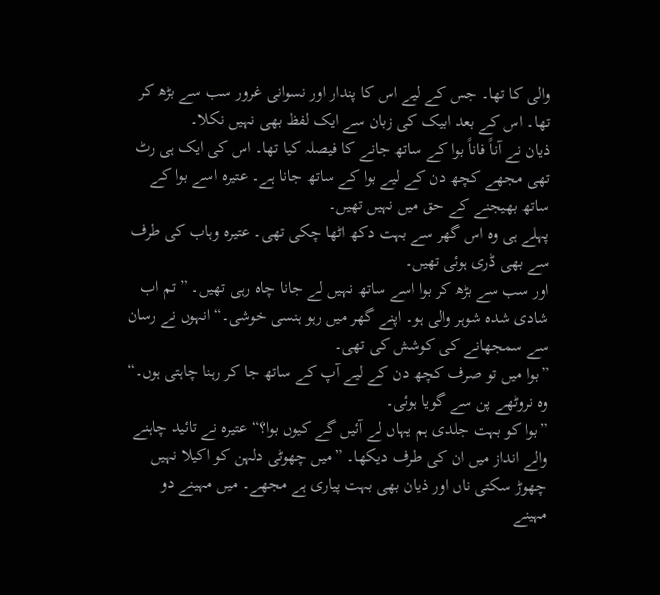والی کا تھا۔ جس کے لیے اس کا پندار اور نسوانی غرور سب سے بڑھ کر تھا۔ اس کے بعد ابیک کی زبان سے ایک لفظ بھی نہیں نکلا۔
ذیان نے آناً فاناً بوا کے ساتھ جانے کا فیصلہ کیا تھا۔ اس کی ایک ہی رٹ تھی مجھے کچھ دن کے لیے بوا کے ساتھ جانا ہے۔ عتیرہ اسے بوا کے ساتھ بھیجنے کے حق میں نہیں تھیں۔
پہلے ہی وہ اس گھر سے بہت دکھ اٹھا چکی تھی۔ عتیرہ وہاب کی طرف سے بھی ڈری ہوئی تھیں۔
اور سب سے بڑھ کر بوا اسے ساتھ نہیں لے جانا چاہ رہی تھیں۔ ”تم اب شادی شدہ شوہر والی ہو۔ اپنے گھر میں رہو ہنسی خوشی۔“ انہوں نے رسان سے سمجھانے کی کوشش کی تھی۔
”بوا میں تو صرف کچھ دن کے لیے آپ کے ساتھ جا کر رہنا چاہتی ہوں۔“ وہ نروٹھے پن سے گویا ہوئی۔
”بوا کو بہت جلدی ہم یہاں لے آئیں گے کیوں بوا؟“ عتیرہ نے تائید چاہنے والے انداز میں ان کی طرف دیکھا۔ ”میں چھوٹی دلہن کو اکیلا نہیں چھوڑ سکتی ناں اور ذیان بھی بہت پیاری ہے مجھے۔ میں مہینے دو مہینے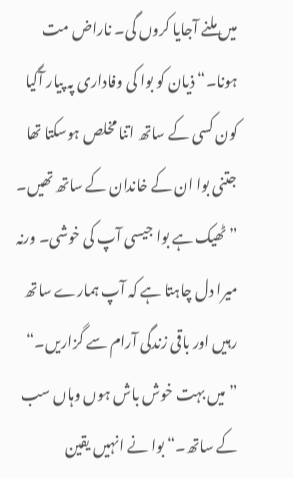میں ملنے آجایا کروں گی۔ ناراض مت ہونا۔“ ذیان کو بوا کی وفاداری پہ پیار آگیا کون کسی کے ساتھ اتنا مخلص ہوسکتا تھا جتنی بوا ان کے خاندان کے ساتھ تھیں۔
”ٹھیک ہے بوا جیسی آپ کی خوشی۔ ورنہ میرا دل چاہتا ہے کہ آپ ہمارے ساتھ رہیں اور باقی زندگی آرام سے گزاریں۔“ ”میں بہت خوش باش ہوں وہاں سب کے ساتھ۔“ بوا نے انہیں یقین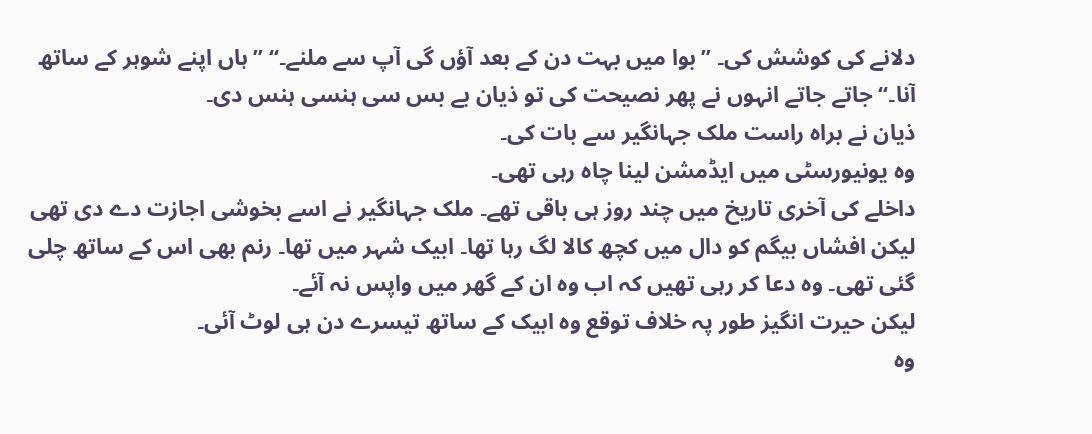دلانے کی کوشش کی۔ ”بوا میں بہت دن کے بعد آؤں گی آپ سے ملنے۔“ ”ہاں اپنے شوہر کے ساتھ آنا۔“ جاتے جاتے انہوں نے پھر نصیحت کی تو ذیان بے بس سی ہنسی ہنس دی۔
ذیان نے براہ راست ملک جہانگیر سے بات کی۔
وہ یونیورسٹی میں ایڈمشن لینا چاہ رہی تھی۔
داخلے کی آخری تاریخ میں چند روز ہی باقی تھے۔ ملک جہانگیر نے اسے بخوشی اجازت دے دی تھی لیکن افشاں بیگم کو دال میں کچھ کالا لگ رہا تھا۔ ابیک شہر میں تھا۔ رنم بھی اس کے ساتھ چلی گئی تھی۔ وہ دعا کر رہی تھیں کہ اب وہ ان کے گھر میں واپس نہ آئے۔
لیکن حیرت انگیز طور پہ خلاف توقع وہ ابیک کے ساتھ تیسرے دن ہی لوٹ آئی۔
وہ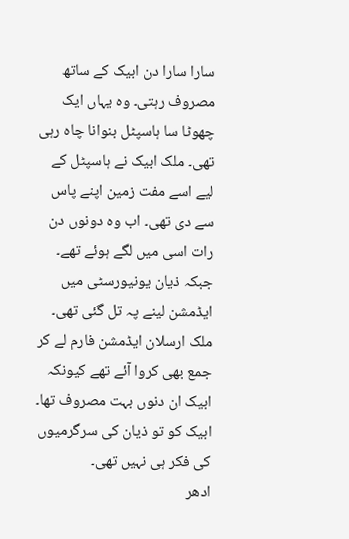سارا سارا دن ابیک کے ساتھ مصروف رہتی۔ وہ یہاں ایک چھوٹا سا ہاسپٹل بنوانا چاہ رہی تھی۔ ملک ابیک نے ہاسپٹل کے لیے اسے مفت زمین اپنے پاس سے دی تھی۔ اب وہ دونوں دن رات اسی میں لگے ہوئے تھے۔ جبکہ ذیان یونیورسٹی میں ایڈمشن لینے پہ تل گئی تھی۔ ملک ارسلان ایڈمشن فارم لے کر جمع بھی کروا آئے تھے کیونکہ ابیک ان دنوں بہت مصروف تھا۔ ابیک کو تو ذیان کی سرگرمیوں کی فکر ہی نہیں تھی۔
ادھر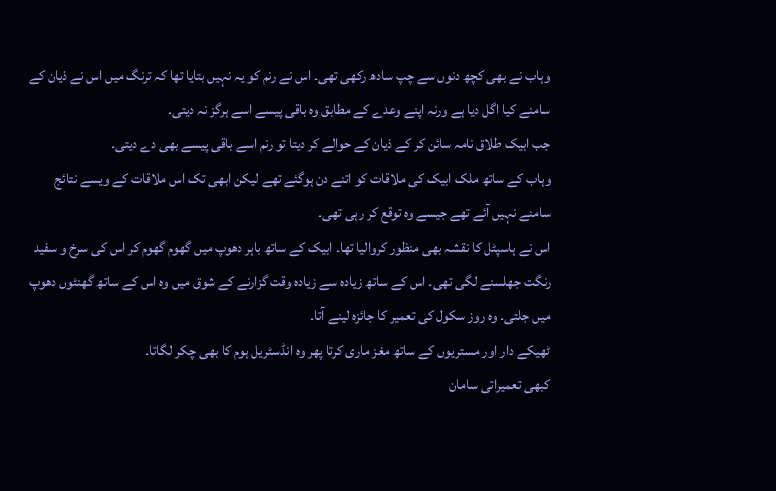وہاب نے بھی کچھ دنوں سے چپ سادھ رکھی تھی۔ اس نے رنم کو یہ نہیں بتایا تھا کہ ترنگ میں اس نے ذیان کے سامنے کیا اگل دیا ہے ورنہ اپنے وعدے کے مطابق وہ باقی پیسے اسے ہرگز نہ دیتی۔
جب ابیک طلاق نامہ سائن کر کے ذیان کے حوالے کر دیتا تو رنم اسے باقی پیسے بھی دے دیتی۔
وہاب کے ساتھ ملک ابیک کی ملاقات کو اتنے دن ہوگئے تھے لیکن ابھی تک اس ملاقات کے ویسے نتائج سامنے نہیں آئے تھے جیسے وہ توقع کر رہی تھی۔
اس نے ہاسپٹل کا نقشہ بھی منظور کروالیا تھا۔ ابیک کے ساتھ باہر دھوپ میں گھوم گھوم کر اس کی سرخ و سفید رنگت جھلسنے لگی تھی۔ اس کے ساتھ زیادہ سے زیادہ وقت گزارنے کے شوق میں وہ اس کے ساتھ گھنٹوں دھوپ میں جلتی۔ وہ روز سکول کی تعمیر کا جائزہ لینے آتا۔
ٹھیکے دار اور مستریوں کے ساتھ مغز ماری کرتا پھر وہ انڈسٹریل ہوم کا بھی چکر لگاتا۔
کبھی تعمیراتی سامان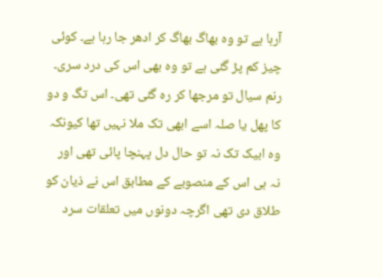آرہا ہے تو وہ بھاگ بھاگ کر ادھر جا رہا ہے۔ کوئی چیز کم پڑ گئی ہے تو وہ بھی اس کی درد سری۔ رنم سیال تو مرجھا کر رہ گئی تھی۔ اس تگ و دو کا پھل یا صلہ اسے ابھی تک ملا نہیں تھا کیونکہ وہ ابیک تک نہ تو حال دل پہنچا پائی تھی اور نہ ہی اس کے منصوبے کے مطابق اس نے ذیان کو طلاق دی تھی اگرچہ دونوں میں تعلقات سرد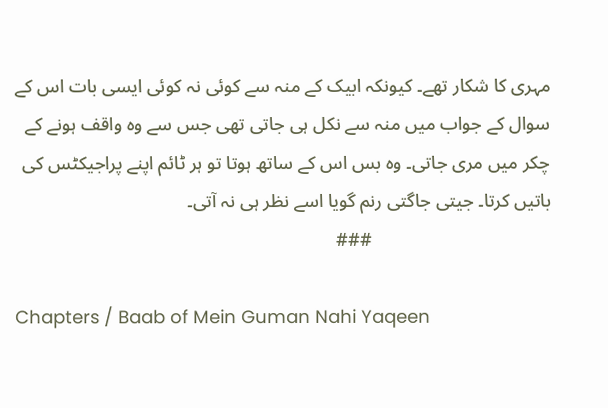مہری کا شکار تھے۔ کیونکہ ابیک کے منہ سے کوئی نہ کوئی ایسی بات اس کے سوال کے جواب میں منہ سے نکل ہی جاتی تھی جس سے وہ واقف ہونے کے چکر میں مری جاتی۔ وہ بس اس کے ساتھ ہوتا تو ہر ٹائم اپنے پراجیکٹس کی باتیں کرتا۔ جیتی جاگتی رنم گویا اسے نظر ہی نہ آتی۔
                                      ###

Chapters / Baab of Mein Guman Nahi Yaqeen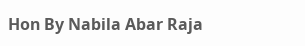Hon By Nabila Abar Raja